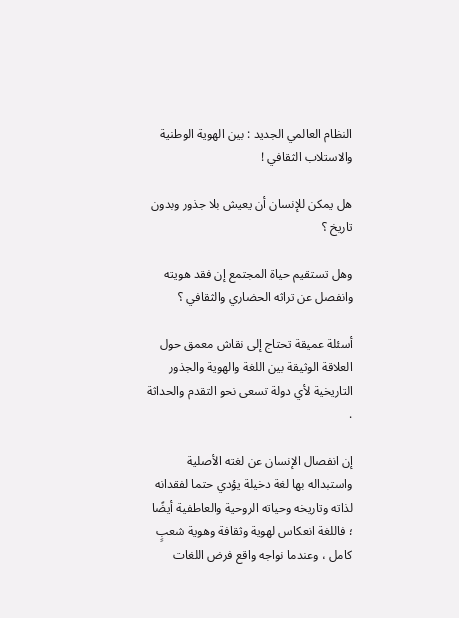النظام العالمي الجديد : بين الهوية الوطنية والاستلاب الثقافي !

هل يمكن للإنسان أن يعيش بلا جذور وبدون تاريخ ؟

وهل تستقيم حياة المجتمع إن فقد هويته وانفصل عن تراثه الحضاري والثقافي ؟

أسئلة عميقة تحتاج إلى نقاش معمق حول العلاقة الوثيقة بين اللغة والهوية والجذور التاريخية لأي دولة تسعى نحو التقدم والحداثة .

إن انفصال الإنسان عن لغته الأصلية واستبداله بها لغة دخيلة يؤدي حتما لفقدانه لذاته وتاريخه وحياته الروحية والعاطفية أيضًا ؛ فاللغة انعكاس لهوية وثقافة وهوية شعبٍ كامل ، وعندما نواجه واقع فرض اللغات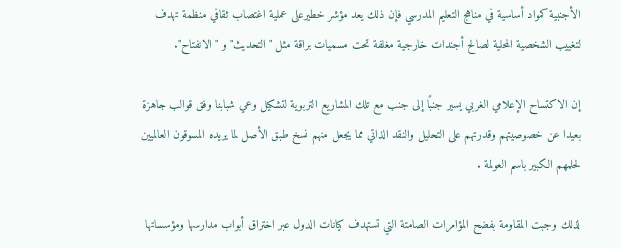الأجنبية كمواد أساسية في مناهج التعليم المدرسي فإن ذلك يعد مؤشر خطيرعلى عملية اغتصاب ثقافي منظمة تهدف لتغييب الشخصية المحلية لصالح أجندات خارجية مغلفة تحت مسميات براقة مثل "التحديث" و "الانفتاح".

إن الاكتساح الإعلامي الغربي يسير جنبًا إلى جنب مع تلك المشاريع التربوية لتشكيل وعي شبابنا وفق قوالب جاهزة بعيدا عن خصوصيتهم وقدرتهم على التحليل والنقد الذاتي مما يجعل منهم نسخ طبق الأصل لما يريده المسوقون العالميين لحلمهم الكبير باسم العولمة .

لذلك وجبت المقاومة بفضح المؤامرات الصامتة التي تستهدف كيانات الدول عبر اختراق أبواب مدارسها ومؤسساتها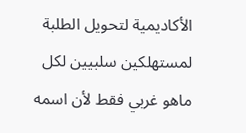الأكاديمية لتحويل الطلبة لمستهلكين سلبيين لكل ماهو غربي فقط لأن اسمه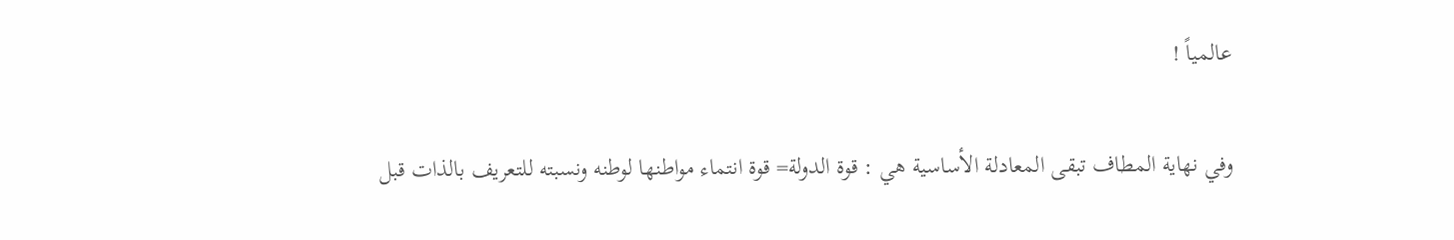عالمياً !

وفي نهاية المطاف تبقى المعادلة الأساسية هي : قوة الدولة= قوة انتماء مواطنها لوطنه ونسبته للتعريف بالذات قبل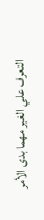التعرف علي الغير مهما بدى الأمر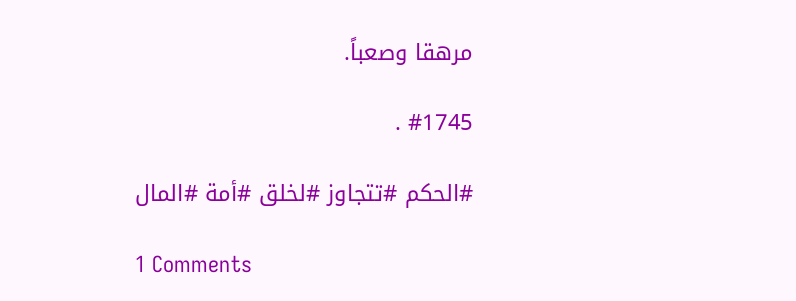مرهقا وصعباً.

#1745 .

#الحكم #تتجاوز #لخلق #أمة #المال

1 Comments